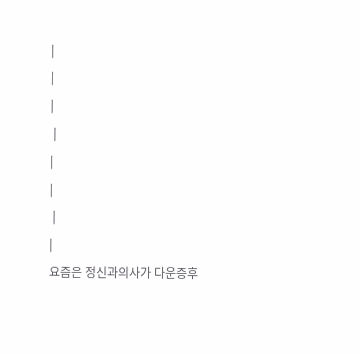|
|
|
 |
|
|
 |
|
요즘은 정신과의사가 다운증후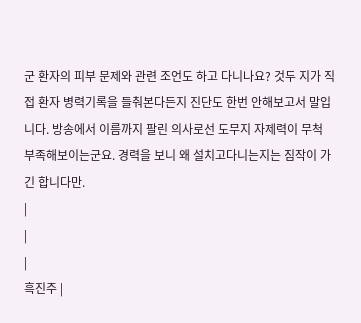군 환자의 피부 문제와 관련 조언도 하고 다니나요? 것두 지가 직접 환자 병력기록을 들춰본다든지 진단도 한번 안해보고서 말입니다. 방송에서 이름까지 팔린 의사로선 도무지 자제력이 무척 부족해보이는군요. 경력을 보니 왜 설치고다니는지는 짐작이 가긴 합니다만.
|
|
|
흑진주 |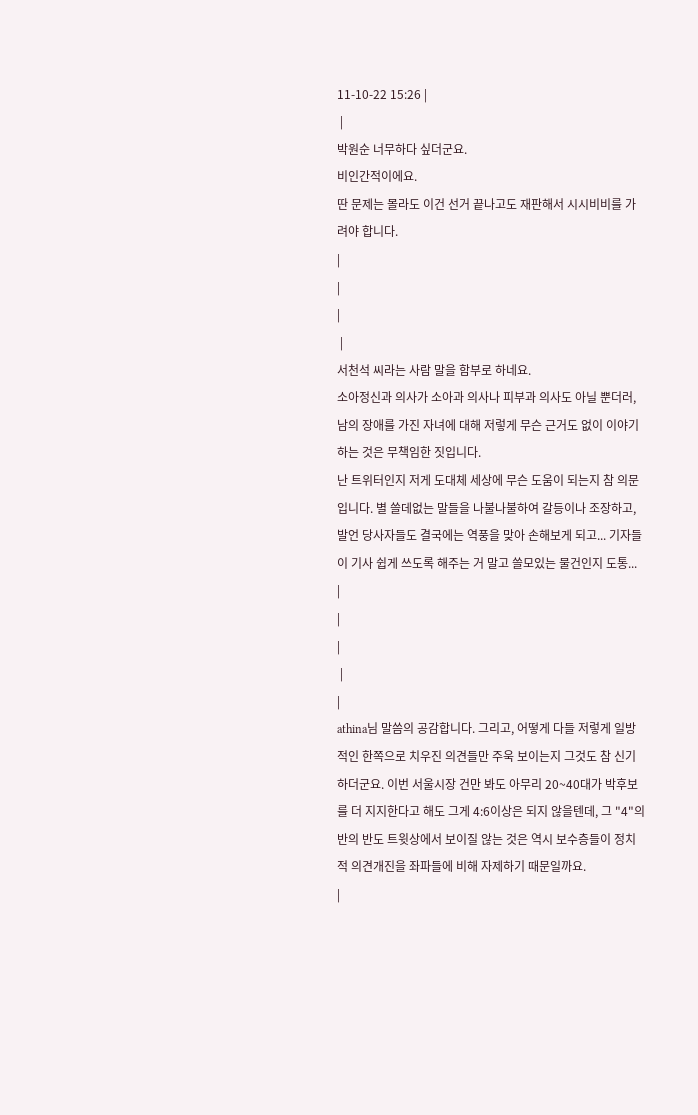11-10-22 15:26 |
 |
박원순 너무하다 싶더군요.
비인간적이에요.
딴 문제는 몰라도 이건 선거 끝나고도 재판해서 시시비비를 가려야 합니다.
|
|
|
 |
서천석 씨라는 사람 말을 함부로 하네요.
소아정신과 의사가 소아과 의사나 피부과 의사도 아닐 뿐더러, 남의 장애를 가진 자녀에 대해 저렇게 무슨 근거도 없이 이야기하는 것은 무책임한 짓입니다.
난 트위터인지 저게 도대체 세상에 무슨 도움이 되는지 참 의문입니다. 별 쓸데없는 말들을 나불나불하여 갈등이나 조장하고, 발언 당사자들도 결국에는 역풍을 맞아 손해보게 되고... 기자들이 기사 쉽게 쓰도록 해주는 거 말고 쓸모있는 물건인지 도통...
|
|
|
 |
|
athina님 말씀의 공감합니다. 그리고, 어떻게 다들 저렇게 일방적인 한쪽으로 치우진 의견들만 주욱 보이는지 그것도 참 신기하더군요. 이번 서울시장 건만 봐도 아무리 20~40대가 박후보를 더 지지한다고 해도 그게 4:6이상은 되지 않을텐데, 그 "4"의 반의 반도 트윗상에서 보이질 않는 것은 역시 보수층들이 정치적 의견개진을 좌파들에 비해 자제하기 때문일까요.
|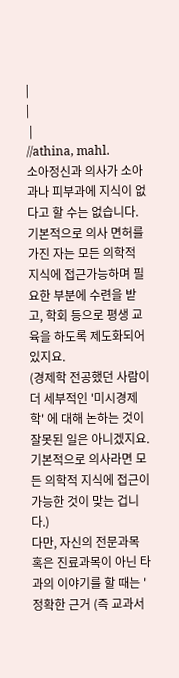|
|
 |
//athina, mahl.
소아정신과 의사가 소아과나 피부과에 지식이 없다고 할 수는 없습니다. 기본적으로 의사 면허를 가진 자는 모든 의학적 지식에 접근가능하며 필요한 부분에 수련을 받고, 학회 등으로 평생 교육을 하도록 제도화되어 있지요.
(경제학 전공했던 사람이 더 세부적인 '미시경제학' 에 대해 논하는 것이 잘못된 일은 아니겠지요. 기본적으로 의사라면 모든 의학적 지식에 접근이 가능한 것이 맞는 겁니다.)
다만, 자신의 전문과목 혹은 진료과목이 아닌 타과의 이야기를 할 때는 ' 정확한 근거 (즉 교과서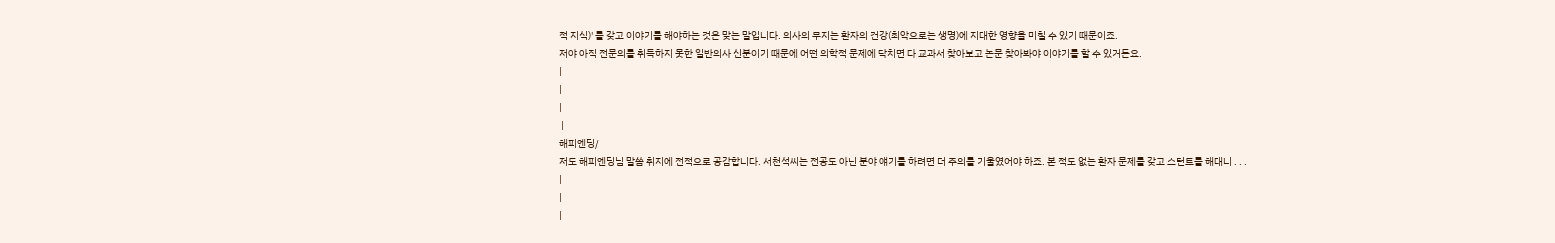적 지식)' 를 갖고 이야기를 해야하는 것은 맞는 말입니다. 의사의 무지는 환자의 건강(최악으로는 생명)에 지대한 영향을 미칠 수 있기 때문이죠.
저야 아직 전문의를 취득하지 못한 일반의사 신분이기 때문에 어떤 의학적 문제에 닥치면 다 교과서 찾아보고 논문 찾아봐야 이야기를 할 수 있거든요.
|
|
|
 |
해피엔딩/
저도 해피엔딩님 말씀 취지에 전적으로 공감합니다. 서천석씨는 전공도 아닌 분야 얘기를 하려면 더 주의를 기울였어야 하죠. 본 적도 없는 환자 문제를 갖고 스턴트를 해대니 . . .
|
|
|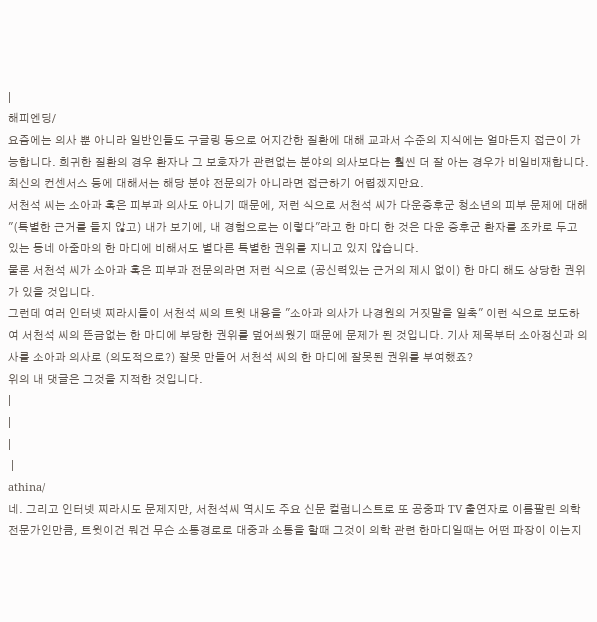|
해피엔딩/
요즘에는 의사 뿐 아니라 일반인들도 구글링 등으로 어지간한 질환에 대해 교과서 수준의 지식에는 얼마든지 접근이 가능합니다. 희귀한 질환의 경우 환자나 그 보호자가 관련없는 분야의 의사보다는 훨씬 더 잘 아는 경우가 비일비재합니다. 최신의 컨센서스 등에 대해서는 해당 분야 전문의가 아니라면 접근하기 어렵겠지만요.
서천석 씨는 소아과 혹은 피부과 의사도 아니기 때문에, 저런 식으로 서천석 씨가 다운증후군 청소년의 피부 문제에 대해 "(특별한 근거를 들지 않고) 내가 보기에, 내 경험으로는 이렇다"라고 한 마디 한 것은 다운 증후군 환자를 조카로 두고 있는 동네 아줌마의 한 마디에 비해서도 별다른 특별한 권위를 지니고 있지 않습니다.
물론 서천석 씨가 소아과 혹은 피부과 전문의라면 저런 식으로 (공신력있는 근거의 제시 없이) 한 마디 해도 상당한 권위가 있을 것입니다.
그런데 여러 인터넷 찌라시들이 서천석 씨의 트윗 내용을 "소아과 의사가 나경원의 거짓말을 일축" 이런 식으로 보도하여 서천석 씨의 뜬금없는 한 마디에 부당한 권위를 덮어씌웠기 때문에 문제가 된 것입니다. 기사 제목부터 소아정신과 의사를 소아과 의사로 (의도적으로?) 잘못 만들어 서천석 씨의 한 마디에 잘못된 권위를 부여했죠?
위의 내 댓글은 그것을 지적한 것입니다.
|
|
|
 |
athina/
네. 그리고 인터넷 찌라시도 문제지만, 서천석씨 역시도 주요 신문 컬럼니스트로 또 공중파 TV 출연자로 이름팔린 의학전문가인만큼, 트윗이건 뭐건 무슨 소통경로로 대중과 소통을 할때 그것이 의학 관련 한마디일때는 어떤 파장이 이는지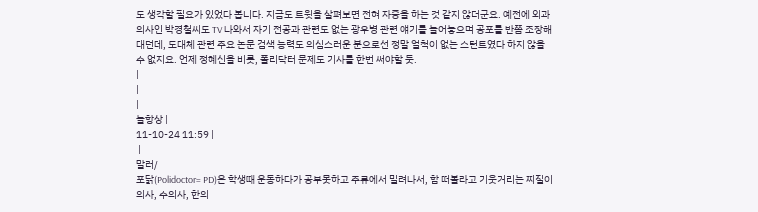도 생각할 필요가 있었다 봅니다. 지금도 트윗을 살펴보면 전혀 자중을 하는 것 같지 않더군요. 예전에 외과의사인 박경철씨도 TV 나와서 자기 전공과 관련도 없는 광우병 관련 얘기를 늘어놓으며 공포를 반쯤 조장해대던데, 도대체 관련 주요 논문 검색 능력도 의심스러운 분으로선 정말 얼척이 없는 스턴트였다 하지 않을 수 없지요. 언제 정혜신을 비롯, 폴리닥터 문제도 기사를 한번 써야할 듯.
|
|
|
늘항상 |
11-10-24 11:59 |
 |
말러/
포닭(Polidoctor= PD)은 학생때 운동하다가 공부못하고 주류에서 밀려나서, 함 떠볼라고 기웃거리는 찌질이 의사, 수의사, 한의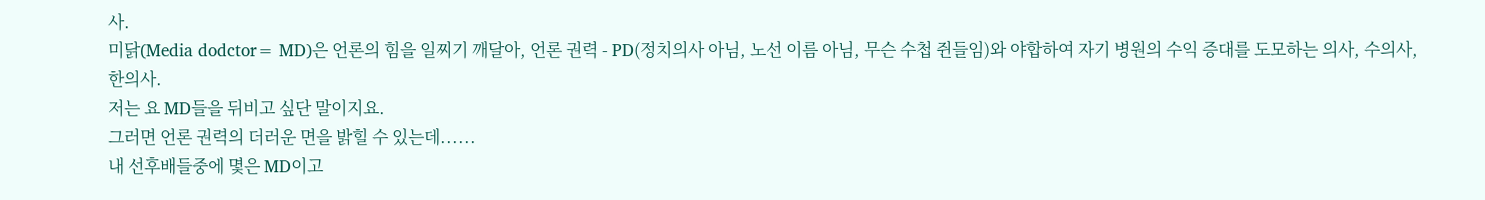사.
미닭(Media dodctor= MD)은 언론의 힘을 일찌기 깨달아, 언론 권력 - PD(정치의사 아님, 노선 이름 아님, 무슨 수첩 쥔들임)와 야합하여 자기 병원의 수익 증대를 도모하는 의사, 수의사, 한의사.
저는 요 MD들을 뒤비고 싶단 말이지요.
그러면 언론 권력의 더러운 면을 밝힐 수 있는데......
내 선후배들중에 몇은 MD이고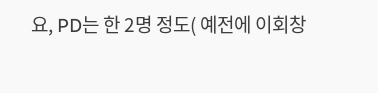요, PD는 한 2명 정도( 예전에 이회창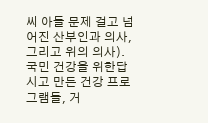씨 아들 문제 걸고 넘어진 산부인과 의사, 그리고 위의 의사).
국민 건강을 위한답시고 만든 건강 프로그램들, 거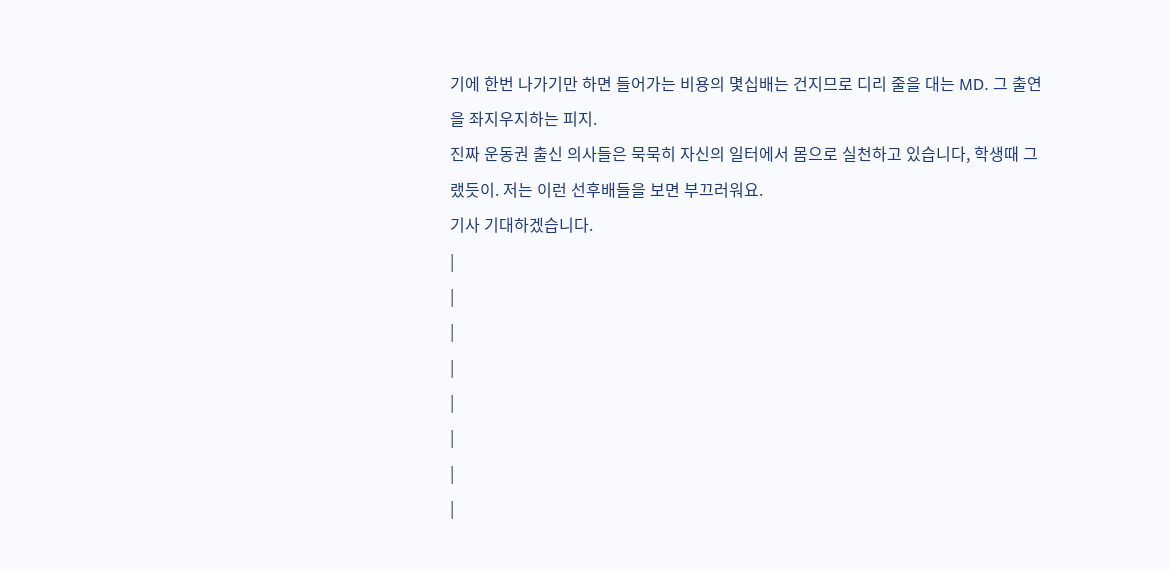기에 한번 나가기만 하면 들어가는 비용의 몇십배는 건지므로 디리 줄을 대는 MD. 그 출연을 좌지우지하는 피지.
진짜 운동권 출신 의사들은 묵묵히 자신의 일터에서 몸으로 실천하고 있습니다, 학생때 그랬듯이. 저는 이런 선후배들을 보면 부끄러워요.
기사 기대하겠습니다.
|
|
|
|
|
|
|
|